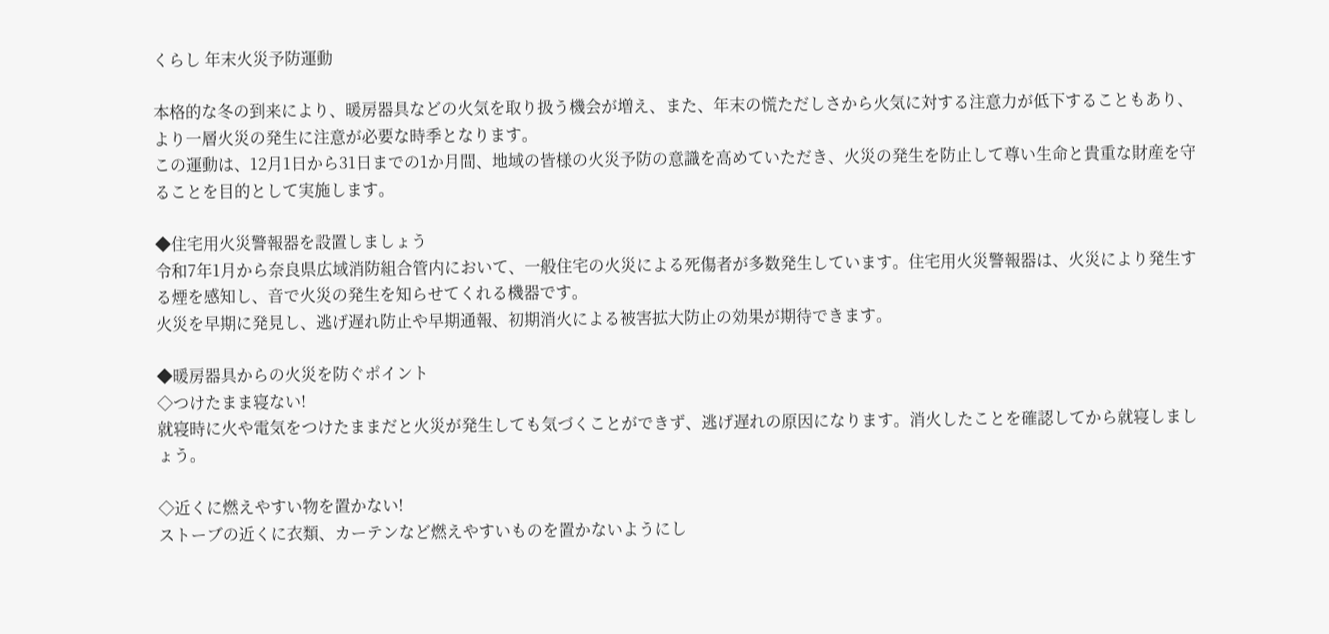くらし 年末火災予防運動

本格的な冬の到来により、暖房器具などの火気を取り扱う機会が増え、また、年末の慌ただしさから火気に対する注意力が低下することもあり、より一層火災の発生に注意が必要な時季となります。
この運動は、12月1日から31日までの1か月間、地域の皆様の火災予防の意識を高めていただき、火災の発生を防止して尊い生命と貴重な財産を守ることを目的として実施します。

◆住宅用火災警報器を設置しましょう
令和7年1月から奈良県広域消防組合管内において、一般住宅の火災による死傷者が多数発生しています。住宅用火災警報器は、火災により発生する煙を感知し、音で火災の発生を知らせてくれる機器です。
火災を早期に発見し、逃げ遅れ防止や早期通報、初期消火による被害拡大防止の効果が期待できます。

◆暖房器具からの火災を防ぐポイント
◇つけたまま寝ない!
就寝時に火や電気をつけたままだと火災が発生しても気づくことができず、逃げ遅れの原因になります。消火したことを確認してから就寝しましょう。

◇近くに燃えやすい物を置かない!
ストーブの近くに衣類、カーテンなど燃えやすいものを置かないようにし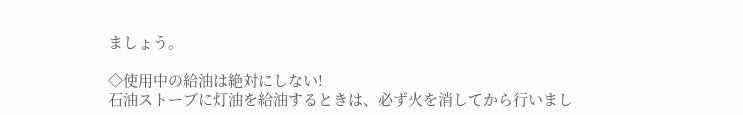ましょう。

◇使用中の給油は絶対にしない!
石油ストーブに灯油を給油するときは、必ず火を消してから行いまし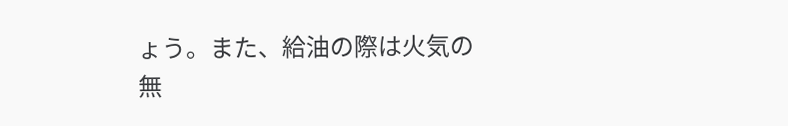ょう。また、給油の際は火気の無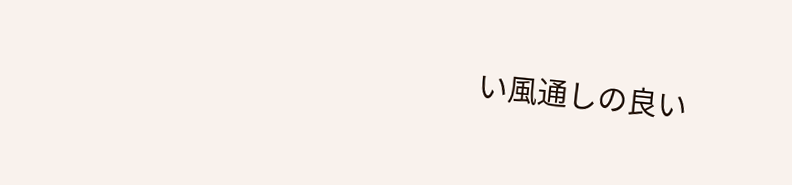い風通しの良い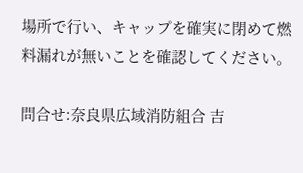場所で行い、キャップを確実に閉めて燃料漏れが無いことを確認してください。

問合せ:奈良県広域消防組合 吉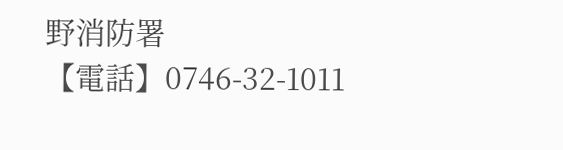野消防署
【電話】0746-32-1011